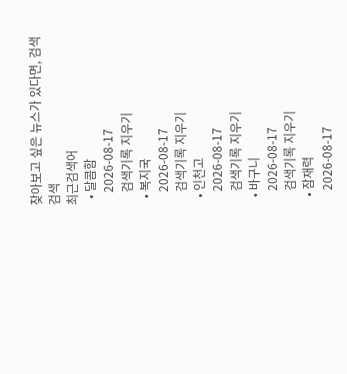찾아보고 싶은 뉴스가 있다면, 검색
검색
최근검색어
  • 달콤함
    2026-08-17
    검색기록 지우기
  • 복지국
    2026-08-17
    검색기록 지우기
  • 인천고
    2026-08-17
    검색기록 지우기
  • 바구니
    2026-08-17
    검색기록 지우기
  • 잠재력
    2026-08-17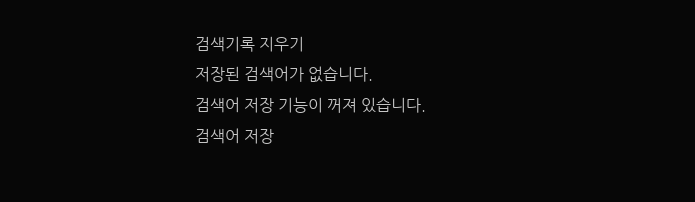검색기록 지우기
저장된 검색어가 없습니다.
검색어 저장 기능이 꺼져 있습니다.
검색어 저장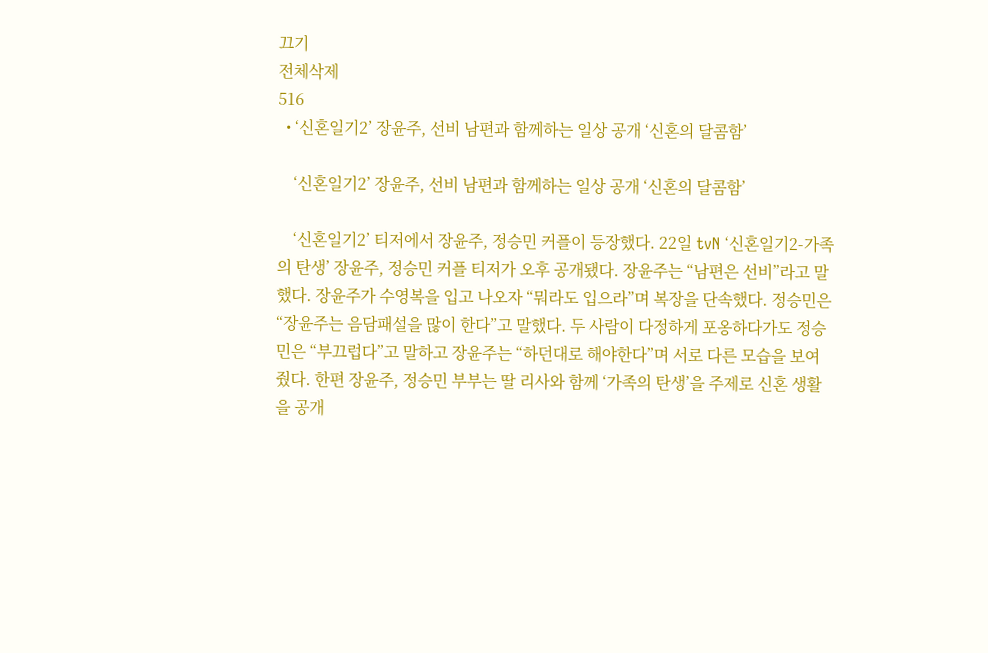끄기
전체삭제
516
  • ‘신혼일기2’ 장윤주, 선비 남편과 함께하는 일상 공개 ‘신혼의 달콤함’

    ‘신혼일기2’ 장윤주, 선비 남편과 함께하는 일상 공개 ‘신혼의 달콤함’

    ‘신혼일기2’ 티저에서 장윤주, 정승민 커플이 등장했다. 22일 tvN ‘신혼일기2-가족의 탄생’ 장윤주, 정승민 커플 티저가 오후 공개됐다. 장윤주는 “남편은 선비”라고 말했다. 장윤주가 수영복을 입고 나오자 “뭐라도 입으라”며 복장을 단속했다. 정승민은 “장윤주는 음담패설을 많이 한다”고 말했다. 두 사람이 다정하게 포옹하다가도 정승민은 “부끄럽다”고 말하고 장윤주는 “하던대로 해야한다”며 서로 다른 모습을 보여줬다. 한편 장윤주, 정승민 부부는 딸 리사와 함께 ‘가족의 탄생’을 주제로 신혼 생활을 공개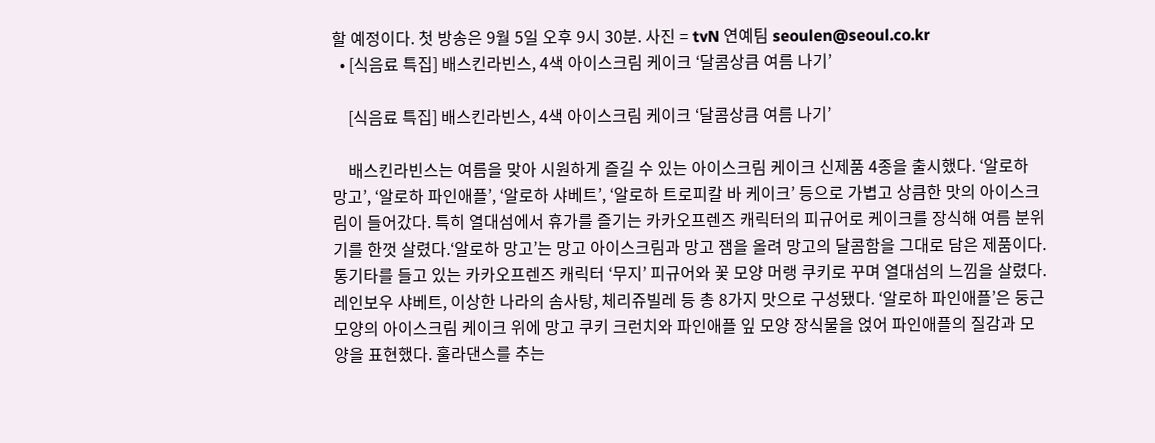할 예정이다. 첫 방송은 9월 5일 오후 9시 30분. 사진 = tvN 연예팀 seoulen@seoul.co.kr
  • [식음료 특집] 배스킨라빈스, 4색 아이스크림 케이크 ‘달콤상큼 여름 나기’

    [식음료 특집] 배스킨라빈스, 4색 아이스크림 케이크 ‘달콤상큼 여름 나기’

    배스킨라빈스는 여름을 맞아 시원하게 즐길 수 있는 아이스크림 케이크 신제품 4종을 출시했다. ‘알로하 망고’, ‘알로하 파인애플’, ‘알로하 샤베트’, ‘알로하 트로피칼 바 케이크’ 등으로 가볍고 상큼한 맛의 아이스크림이 들어갔다. 특히 열대섬에서 휴가를 즐기는 카카오프렌즈 캐릭터의 피규어로 케이크를 장식해 여름 분위기를 한껏 살렸다.‘알로하 망고’는 망고 아이스크림과 망고 잼을 올려 망고의 달콤함을 그대로 담은 제품이다. 통기타를 들고 있는 카카오프렌즈 캐릭터 ‘무지’ 피규어와 꽃 모양 머랭 쿠키로 꾸며 열대섬의 느낌을 살렸다. 레인보우 샤베트, 이상한 나라의 솜사탕, 체리쥬빌레 등 총 8가지 맛으로 구성됐다. ‘알로하 파인애플’은 둥근 모양의 아이스크림 케이크 위에 망고 쿠키 크런치와 파인애플 잎 모양 장식물을 얹어 파인애플의 질감과 모양을 표현했다. 훌라댄스를 추는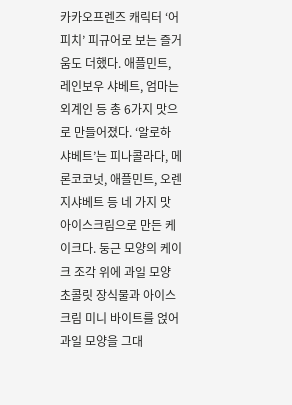카카오프렌즈 캐릭터 ‘어피치’ 피규어로 보는 즐거움도 더했다. 애플민트, 레인보우 샤베트, 엄마는 외계인 등 총 6가지 맛으로 만들어졌다. ‘알로하 샤베트’는 피나콜라다, 메론코코넛, 애플민트, 오렌지샤베트 등 네 가지 맛 아이스크림으로 만든 케이크다. 둥근 모양의 케이크 조각 위에 과일 모양 초콜릿 장식물과 아이스크림 미니 바이트를 얹어 과일 모양을 그대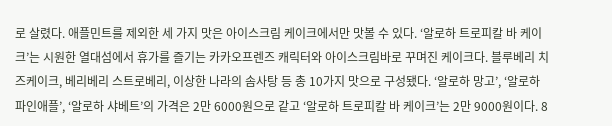로 살렸다. 애플민트를 제외한 세 가지 맛은 아이스크림 케이크에서만 맛볼 수 있다. ‘알로하 트로피칼 바 케이크’는 시원한 열대섬에서 휴가를 즐기는 카카오프렌즈 캐릭터와 아이스크림바로 꾸며진 케이크다. 블루베리 치즈케이크, 베리베리 스트로베리, 이상한 나라의 솜사탕 등 총 10가지 맛으로 구성됐다. ‘알로하 망고’, ‘알로하 파인애플’, ‘알로하 샤베트’의 가격은 2만 6000원으로 같고 ‘알로하 트로피칼 바 케이크’는 2만 9000원이다. 8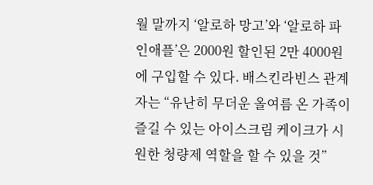월 말까지 ‘알로하 망고’와 ‘알로하 파인애플’은 2000원 할인된 2만 4000원에 구입할 수 있다. 배스킨라빈스 관계자는 “유난히 무더운 올여름 온 가족이 즐길 수 있는 아이스크림 케이크가 시원한 청량제 역할을 할 수 있을 것”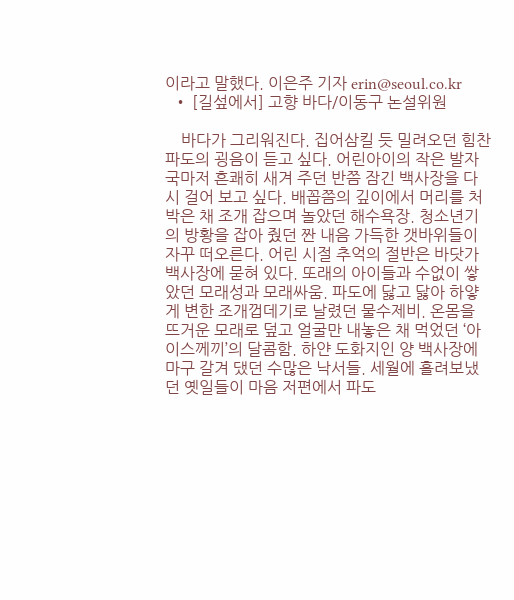이라고 말했다. 이은주 기자 erin@seoul.co.kr
  • [길섶에서] 고향 바다/이동구 논설위원

    바다가 그리워진다. 집어삼킬 듯 밀려오던 힘찬 파도의 굉음이 듣고 싶다. 어린아이의 작은 발자국마저 흔쾌히 새겨 주던 반쯤 잠긴 백사장을 다시 걸어 보고 싶다. 배꼽쯤의 깊이에서 머리를 처박은 채 조개 잡으며 놀았던 해수욕장. 청소년기의 방황을 잡아 줬던 짠 내음 가득한 갯바위들이 자꾸 떠오른다. 어린 시절 추억의 절반은 바닷가 백사장에 묻혀 있다. 또래의 아이들과 수없이 쌓았던 모래성과 모래싸움. 파도에 닳고 닳아 하얗게 변한 조개껍데기로 날렸던 물수제비. 온몸을 뜨거운 모래로 덮고 얼굴만 내놓은 채 먹었던 ‘아이스께끼’의 달콤함. 하얀 도화지인 양 백사장에 마구 갈겨 댔던 수많은 낙서들. 세월에 흘려보냈던 옛일들이 마음 저편에서 파도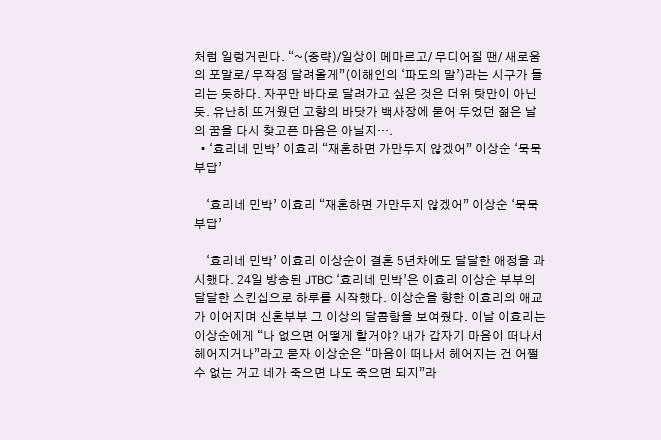처럼 일렁거린다. “~(중략)/일상이 메마르고/ 무디어질 땐/ 새로움의 포말로/ 무작정 달려올게”(이해인의 ‘파도의 말’)라는 시구가 들리는 듯하다. 자꾸만 바다로 달려가고 싶은 것은 더위 탓만이 아닌 듯. 유난히 뜨거웠던 고향의 바닷가 백사장에 묻어 두었던 젊은 날의 꿈을 다시 찾고픈 마음은 아닐지….
  • ‘효리네 민박’ 이효리 “재혼하면 가만두지 않겠어” 이상순 ‘묵묵부답’

    ‘효리네 민박’ 이효리 “재혼하면 가만두지 않겠어” 이상순 ‘묵묵부답’

    ‘효리네 민박’ 이효리 이상순이 결혼 5년차에도 달달한 애정을 과시했다. 24일 방송된 JTBC ‘효리네 민박’은 이효리 이상순 부부의 달달한 스킨십으로 하루를 시작했다. 이상순을 향한 이효리의 애교가 이어지며 신혼부부 그 이상의 달콤함을 보여줬다. 이날 이효리는 이상순에게 “나 없으면 어떻게 할거야? 내가 갑자기 마음이 떠나서 헤어지거나”라고 묻자 이상순은 “마음이 떠나서 헤어지는 건 어쩔 수 없는 거고 네가 죽으면 나도 죽으면 되지”라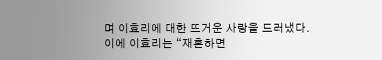며 이효리에 대한 뜨거운 사랑을 드러냈다. 이에 이효리는 “재혼하면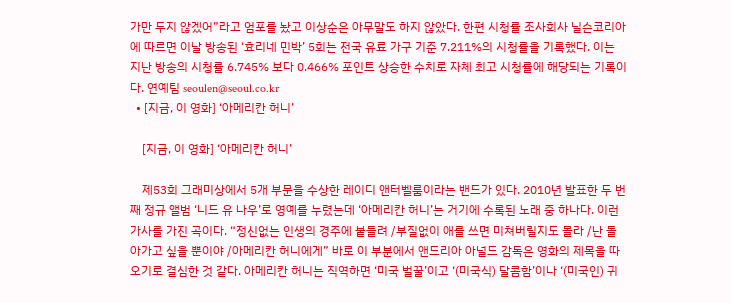가만 두지 않겠어”라고 엄포를 놨고 이상순은 아무말도 하지 않았다. 한편 시청률 조사회사 닐슨코리아에 따르면 이날 방송된 ‘효리네 민박’ 5회는 전국 유료 가구 기준 7.211%의 시청률을 기록했다. 이는 지난 방송의 시청률 6.745% 보다 0.466% 포인트 상승한 수치로 자체 최고 시청률에 해당되는 기록이다. 연예팀 seoulen@seoul.co.kr
  • [지금, 이 영화] ‘아메리칸 허니’

    [지금, 이 영화] ‘아메리칸 허니’

    제53회 그래미상에서 5개 부문을 수상한 레이디 앤터벨룸이라는 밴드가 있다. 2010년 발표한 두 번째 정규 앨범 ‘니드 유 나우’로 영예를 누렸는데 ‘아메리칸 허니’는 거기에 수록된 노래 중 하나다. 이런 가사를 가진 곡이다. “정신없는 인생의 경주에 붙들려 /부질없이 애를 쓰면 미쳐버릴지도 몰라 /난 돌아가고 싶을 뿐이야 /아메리칸 허니에게” 바로 이 부분에서 앤드리아 아널드 감독은 영화의 제목을 따오기로 결심한 것 같다. 아메리칸 허니는 직역하면 ‘미국 벌꿀’이고 ‘(미국식) 달콤함’이나 ‘(미국인) 귀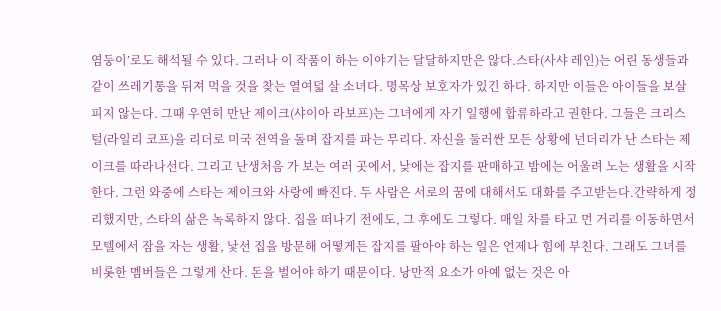염둥이’로도 해석될 수 있다. 그러나 이 작품이 하는 이야기는 달달하지만은 않다.스타(사샤 레인)는 어린 동생들과 같이 쓰레기통을 뒤져 먹을 것을 찾는 열여덟 살 소녀다. 명목상 보호자가 있긴 하다. 하지만 이들은 아이들을 보살피지 않는다. 그때 우연히 만난 제이크(샤이아 라보프)는 그녀에게 자기 일행에 합류하라고 권한다. 그들은 크리스털(라일리 코프)을 리더로 미국 전역을 돌며 잡지를 파는 무리다. 자신을 둘러싼 모든 상황에 넌더리가 난 스타는 제이크를 따라나선다. 그리고 난생처음 가 보는 여러 곳에서, 낮에는 잡지를 판매하고 밤에는 어울려 노는 생활을 시작한다. 그런 와중에 스타는 제이크와 사랑에 빠진다. 두 사람은 서로의 꿈에 대해서도 대화를 주고받는다.간략하게 정리했지만, 스타의 삶은 녹록하지 않다. 집을 떠나기 전에도, 그 후에도 그렇다. 매일 차를 타고 먼 거리를 이동하면서 모텔에서 잠을 자는 생활, 낯선 집을 방문해 어떻게든 잡지를 팔아야 하는 일은 언제나 힘에 부친다. 그래도 그녀를 비롯한 멤버들은 그렇게 산다. 돈을 벌어야 하기 때문이다. 낭만적 요소가 아예 없는 것은 아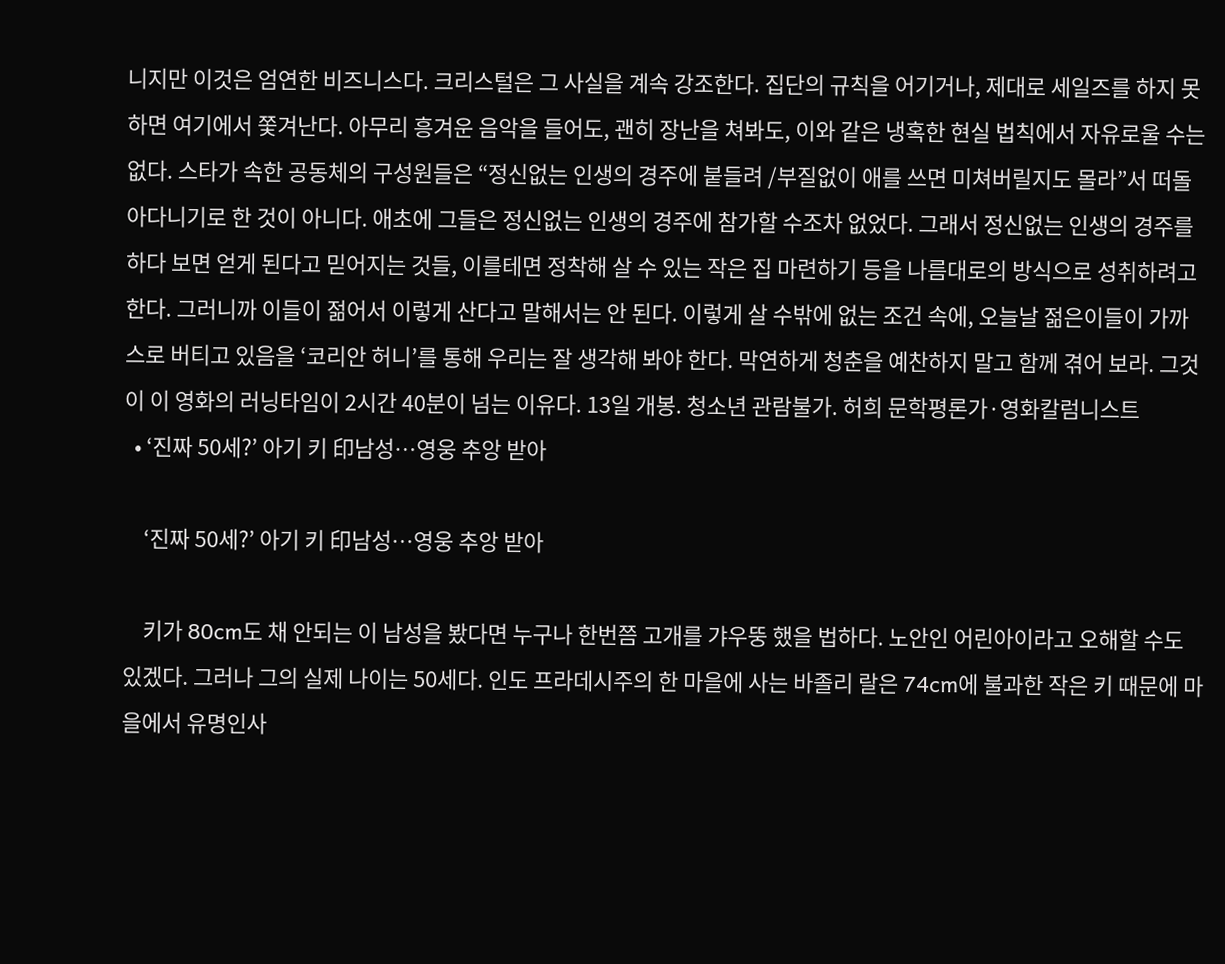니지만 이것은 엄연한 비즈니스다. 크리스털은 그 사실을 계속 강조한다. 집단의 규칙을 어기거나, 제대로 세일즈를 하지 못하면 여기에서 쫓겨난다. 아무리 흥겨운 음악을 들어도, 괜히 장난을 쳐봐도, 이와 같은 냉혹한 현실 법칙에서 자유로울 수는 없다. 스타가 속한 공동체의 구성원들은 “정신없는 인생의 경주에 붙들려 /부질없이 애를 쓰면 미쳐버릴지도 몰라”서 떠돌아다니기로 한 것이 아니다. 애초에 그들은 정신없는 인생의 경주에 참가할 수조차 없었다. 그래서 정신없는 인생의 경주를 하다 보면 얻게 된다고 믿어지는 것들, 이를테면 정착해 살 수 있는 작은 집 마련하기 등을 나름대로의 방식으로 성취하려고 한다. 그러니까 이들이 젊어서 이렇게 산다고 말해서는 안 된다. 이렇게 살 수밖에 없는 조건 속에, 오늘날 젊은이들이 가까스로 버티고 있음을 ‘코리안 허니’를 통해 우리는 잘 생각해 봐야 한다. 막연하게 청춘을 예찬하지 말고 함께 겪어 보라. 그것이 이 영화의 러닝타임이 2시간 40분이 넘는 이유다. 13일 개봉. 청소년 관람불가. 허희 문학평론가·영화칼럼니스트
  • ‘진짜 50세?’ 아기 키 印남성…영웅 추앙 받아

    ‘진짜 50세?’ 아기 키 印남성…영웅 추앙 받아

    키가 80cm도 채 안되는 이 남성을 봤다면 누구나 한번쯤 고개를 갸우뚱 했을 법하다. 노안인 어린아이라고 오해할 수도 있겠다. 그러나 그의 실제 나이는 50세다. 인도 프라데시주의 한 마을에 사는 바졸리 랄은 74cm에 불과한 작은 키 때문에 마을에서 유명인사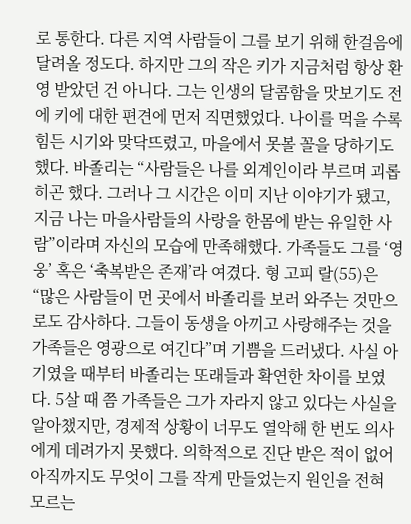로 통한다. 다른 지역 사람들이 그를 보기 위해 한걸음에 달려올 정도다. 하지만 그의 작은 키가 지금처럼 항상 환영 받았던 건 아니다. 그는 인생의 달콤함을 맛보기도 전에 키에 대한 편견에 먼저 직면했었다. 나이를 먹을 수록 힘든 시기와 맞닥뜨렸고, 마을에서 못볼 꼴을 당하기도 했다. 바졸리는 “사람들은 나를 외계인이라 부르며 괴롭히곤 했다. 그러나 그 시간은 이미 지난 이야기가 됐고, 지금 나는 마을사람들의 사랑을 한몸에 받는 유일한 사람”이라며 자신의 모습에 만족해했다. 가족들도 그를 ‘영웅’ 혹은 ‘축복받은 존재’라 여겼다. 형 고피 랄(55)은 “많은 사람들이 먼 곳에서 바졸리를 보러 와주는 것만으로도 감사하다. 그들이 동생을 아끼고 사랑해주는 것을 가족들은 영광으로 여긴다”며 기쁨을 드러냈다. 사실 아기였을 때부터 바졸리는 또래들과 확연한 차이를 보였다. 5살 때 쯤 가족들은 그가 자라지 않고 있다는 사실을 알아챘지만, 경제적 상황이 너무도 열악해 한 번도 의사에게 데려가지 못했다. 의학적으로 진단 받은 적이 없어 아직까지도 무엇이 그를 작게 만들었는지 원인을 전혀 모르는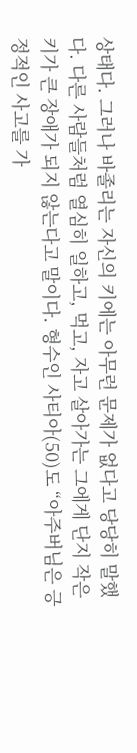상태다. 그러나 바졸리는 자신의 키에는 아무런 문제가 없다고 당당히 말했다. 다른 사람들처럼 열심히 일하고, 먹고, 자고 살아가는 그에게 단지 작은 키가 큰 장애가 되지 않는다고 말이다. 형수인 사티아(50)도 “아주버님은 긍정적인 사고를 가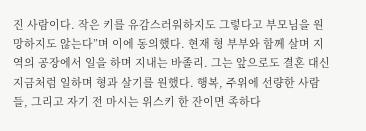진 사람이다. 작은 키를 유감스러워하지도 그렇다고 부모님을 원망하지도 않는다”며 이에 동의했다. 현재 형 부부와 함께 살며 지역의 공장에서 일을 하며 지내는 바졸리. 그는 앞으로도 결혼 대신 지금처럼 일하며 형과 살기를 원했다. 행복, 주위에 선량한 사람들, 그리고 자기 전 마시는 위스키 한 잔이면 족하다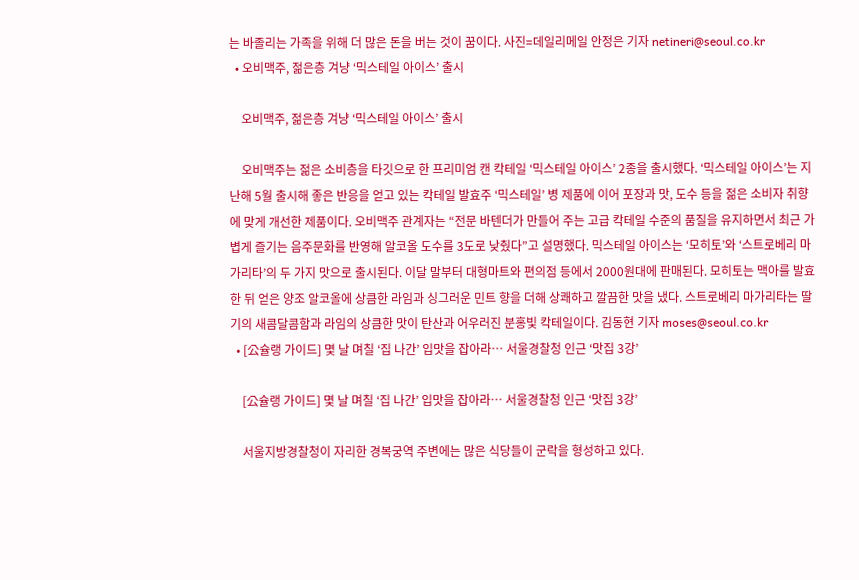는 바졸리는 가족을 위해 더 많은 돈을 버는 것이 꿈이다. 사진=데일리메일 안정은 기자 netineri@seoul.co.kr
  • 오비맥주, 젊은층 겨냥 ‘믹스테일 아이스’ 출시

    오비맥주, 젊은층 겨냥 ‘믹스테일 아이스’ 출시

    오비맥주는 젊은 소비층을 타깃으로 한 프리미엄 캔 칵테일 ‘믹스테일 아이스’ 2종을 출시했다. ‘믹스테일 아이스’는 지난해 5월 출시해 좋은 반응을 얻고 있는 칵테일 발효주 ‘믹스테일’ 병 제품에 이어 포장과 맛, 도수 등을 젊은 소비자 취향에 맞게 개선한 제품이다. 오비맥주 관계자는 “전문 바텐더가 만들어 주는 고급 칵테일 수준의 품질을 유지하면서 최근 가볍게 즐기는 음주문화를 반영해 알코올 도수를 3도로 낮췄다”고 설명했다. 믹스테일 아이스는 ‘모히토’와 ‘스트로베리 마가리타’의 두 가지 맛으로 출시된다. 이달 말부터 대형마트와 편의점 등에서 2000원대에 판매된다. 모히토는 맥아를 발효한 뒤 얻은 양조 알코올에 상큼한 라임과 싱그러운 민트 향을 더해 상쾌하고 깔끔한 맛을 냈다. 스트로베리 마가리타는 딸기의 새콤달콤함과 라임의 상큼한 맛이 탄산과 어우러진 분홍빛 칵테일이다. 김동현 기자 moses@seoul.co.kr
  • [公슐랭 가이드] 몇 날 며칠 ‘집 나간’ 입맛을 잡아라… 서울경찰청 인근 ‘맛집 3강’

    [公슐랭 가이드] 몇 날 며칠 ‘집 나간’ 입맛을 잡아라… 서울경찰청 인근 ‘맛집 3강’

    서울지방경찰청이 자리한 경복궁역 주변에는 많은 식당들이 군락을 형성하고 있다.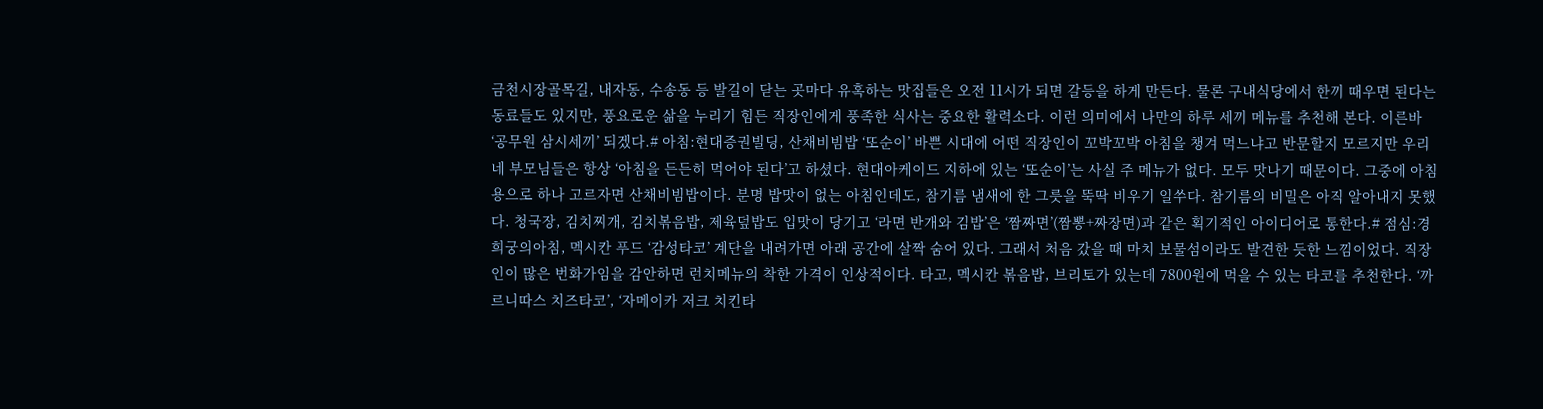금천시장골목길, 내자동, 수송동 등 발길이 닫는 곳마다 유혹하는 맛집들은 오전 11시가 되면 갈등을 하게 만든다. 물론 구내식당에서 한끼 때우면 된다는 동료들도 있지만, 풍요로운 삶을 누리기 힘든 직장인에게 풍족한 식사는 중요한 활력소다. 이런 의미에서 나만의 하루 세끼 메뉴를 추천해 본다. 이른바 ‘공무원 삼시세끼’ 되겠다.# 아침:현대증권빌딩, 산채비빔밥 ‘또순이’ 바쁜 시대에 어떤 직장인이 꼬박꼬박 아침을 챙겨 먹느냐고 반문할지 모르지만 우리네 부모님들은 항상 ‘아침을 든든히 먹어야 된다’고 하셨다. 현대아케이드 지하에 있는 ‘또순이’는 사실 주 메뉴가 없다. 모두 맛나기 때문이다. 그중에 아침용으로 하나 고르자면 산채비빔밥이다. 분명 밥맛이 없는 아침인데도, 참기름 냄새에 한 그릇을 뚝딱 비우기 일쑤다. 참기름의 비밀은 아직 알아내지 못했다. 청국장, 김치찌개, 김치볶음밥, 제육덮밥도 입맛이 당기고 ‘라면 반개와 김밥’은 ‘짬짜면’(짬뽕+짜장면)과 같은 획기적인 아이디어로 통한다.# 점심:경희궁의아침, 멕시칸 푸드 ‘감성타코’ 계단을 내려가면 아래 공간에 살짝 숨어 있다. 그래서 처음 갔을 때 마치 보물섬이라도 발견한 듯한 느낌이었다. 직장인이 많은 번화가임을 감안하면 런치메뉴의 착한 가격이 인상적이다. 타고, 멕시칸 볶음밥, 브리토가 있는데 7800원에 먹을 수 있는 타코를 추천한다. ‘까르니따스 치즈타코’, ‘자메이카 저크 치킨타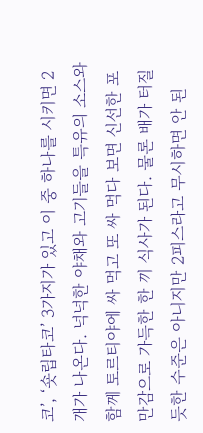코’, ‘숏립타코’ 3가지가 있고 이 중 하나를 시키면 2개가 나온다. 넉넉한 야채와 고기들을 특유의 소스와 함께 토르티야에 싸 먹고 또 싸 먹다 보면 신선한 포만감으로 가득한 한 끼 식사가 된다. 물론 배가 터질 듯한 수준은 아니지만 2피스라고 무시하면 안 된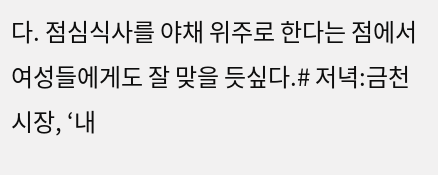다. 점심식사를 야채 위주로 한다는 점에서 여성들에게도 잘 맞을 듯싶다.# 저녁:금천시장, ‘내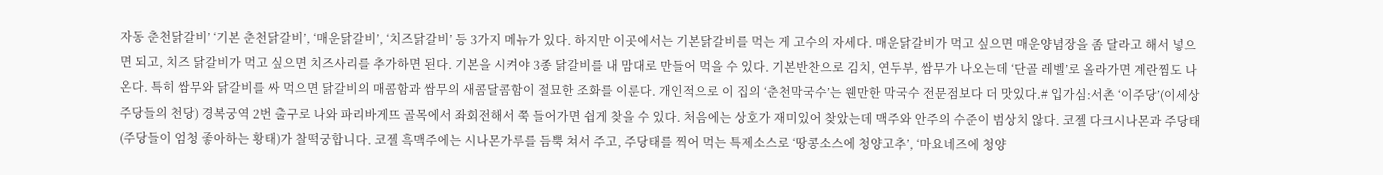자동 춘천닭갈비’ ‘기본 춘천닭갈비’, ‘매운닭갈비’, ‘치즈닭갈비’ 등 3가지 메뉴가 있다. 하지만 이곳에서는 기본닭갈비를 먹는 게 고수의 자세다. 매운닭갈비가 먹고 싶으면 매운양념장을 좀 달라고 해서 넣으면 되고, 치즈 닭갈비가 먹고 싶으면 치즈사리를 추가하면 된다. 기본을 시켜야 3종 닭갈비를 내 맘대로 만들어 먹을 수 있다. 기본반찬으로 김치, 연두부, 쌈무가 나오는데 ‘단골 레벨’로 올라가면 계란찜도 나온다. 특히 쌈무와 닭갈비를 싸 먹으면 닭갈비의 매콤함과 쌈무의 새콤달콤함이 절묘한 조화를 이룬다. 개인적으로 이 집의 ‘춘천막국수’는 웬만한 막국수 전문점보다 더 맛있다.# 입가심:서촌 ‘이주당’(이세상 주당들의 천당) 경복궁역 2번 출구로 나와 파리바게뜨 골목에서 좌회전해서 쭉 들어가면 쉽게 찾을 수 있다. 처음에는 상호가 재미있어 찾았는데 맥주와 안주의 수준이 범상치 않다. 코젤 다크시나몬과 주당태(주당들이 엄청 좋아하는 황태)가 찰떡궁합니다. 코젤 흑맥주에는 시나몬가루를 듬뿍 쳐서 주고, 주당태를 찍어 먹는 특제소스로 ‘땅콩소스에 청양고추’, ‘마요네즈에 청양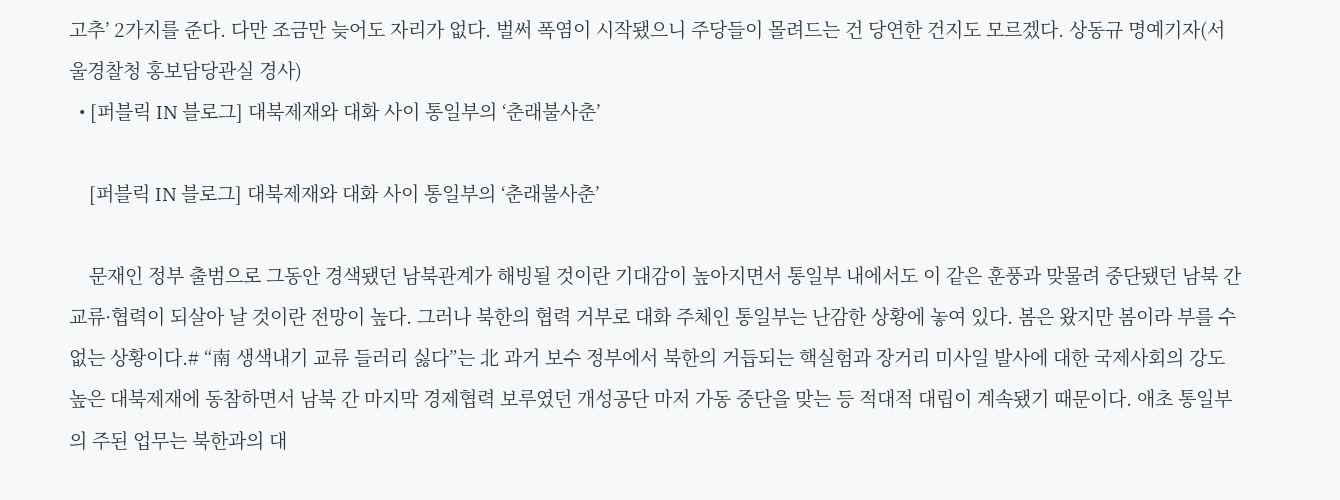고추’ 2가지를 준다. 다만 조금만 늦어도 자리가 없다. 벌써 폭염이 시작됐으니 주당들이 몰려드는 건 당연한 건지도 모르겠다. 상동규 명예기자(서울경찰청 홍보담당관실 경사)
  • [퍼블릭 IN 블로그] 대북제재와 대화 사이 통일부의 ‘춘래불사춘’

    [퍼블릭 IN 블로그] 대북제재와 대화 사이 통일부의 ‘춘래불사춘’

    문재인 정부 출범으로 그동안 경색됐던 남북관계가 해빙될 것이란 기대감이 높아지면서 통일부 내에서도 이 같은 훈풍과 맞물려 중단됐던 남북 간 교류·협력이 되살아 날 것이란 전망이 높다. 그러나 북한의 협력 거부로 대화 주체인 통일부는 난감한 상황에 놓여 있다. 봄은 왔지만 봄이라 부를 수 없는 상황이다.# “南 생색내기 교류 들러리 싫다”는 北 과거 보수 정부에서 북한의 거듭되는 핵실험과 장거리 미사일 발사에 대한 국제사회의 강도 높은 대북제재에 동참하면서 남북 간 마지막 경제협력 보루였던 개성공단 마저 가동 중단을 맞는 등 적대적 대립이 계속됐기 때문이다. 애초 통일부의 주된 업무는 북한과의 대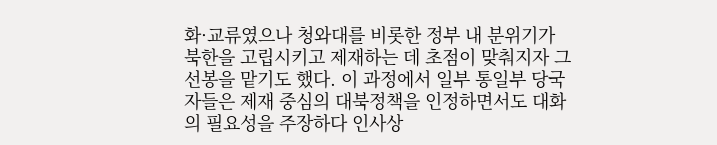화·교류였으나 청와대를 비롯한 정부 내 분위기가 북한을 고립시키고 제재하는 데 초점이 맞춰지자 그 선봉을 맡기도 했다. 이 과정에서 일부 통일부 당국자들은 제재 중심의 대북정책을 인정하면서도 대화의 필요성을 주장하다 인사상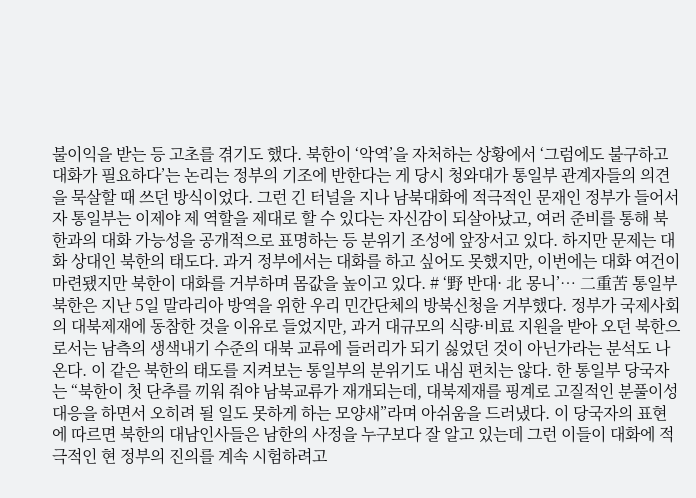불이익을 받는 등 고초를 겪기도 했다. 북한이 ‘악역’을 자처하는 상황에서 ‘그럼에도 불구하고 대화가 필요하다’는 논리는 정부의 기조에 반한다는 게 당시 청와대가 통일부 관계자들의 의견을 묵살할 때 쓰던 방식이었다. 그런 긴 터널을 지나 남북대화에 적극적인 문재인 정부가 들어서자 통일부는 이제야 제 역할을 제대로 할 수 있다는 자신감이 되살아났고, 여러 준비를 통해 북한과의 대화 가능성을 공개적으로 표명하는 등 분위기 조성에 앞장서고 있다. 하지만 문제는 대화 상대인 북한의 태도다. 과거 정부에서는 대화를 하고 싶어도 못했지만, 이번에는 대화 여건이 마련됐지만 북한이 대화를 거부하며 몸값을 높이고 있다. # ‘野 반대· 北 몽니’… 二重苦 통일부 북한은 지난 5일 말라리아 방역을 위한 우리 민간단체의 방북신청을 거부했다. 정부가 국제사회의 대북제재에 동참한 것을 이유로 들었지만, 과거 대규모의 식량·비료 지원을 받아 오던 북한으로서는 남측의 생색내기 수준의 대북 교류에 들러리가 되기 싫었던 것이 아닌가라는 분석도 나온다. 이 같은 북한의 태도를 지켜보는 통일부의 분위기도 내심 편치는 않다. 한 통일부 당국자는 “북한이 첫 단추를 끼워 줘야 남북교류가 재개되는데, 대북제재를 핑계로 고질적인 분풀이성 대응을 하면서 오히려 될 일도 못하게 하는 모양새”라며 아쉬움을 드러냈다. 이 당국자의 표현에 따르면 북한의 대남인사들은 남한의 사정을 누구보다 잘 알고 있는데 그런 이들이 대화에 적극적인 현 정부의 진의를 계속 시험하려고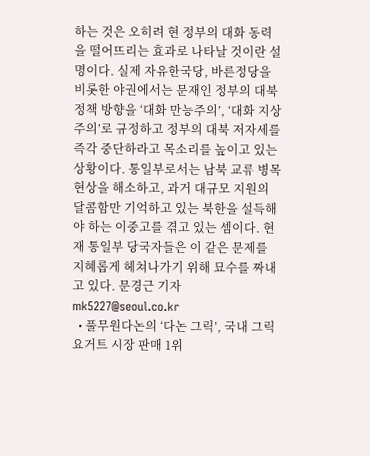하는 것은 오히려 현 정부의 대화 동력을 떨어뜨리는 효과로 나타날 것이란 설명이다. 실제 자유한국당, 바른정당을 비롯한 야권에서는 문재인 정부의 대북정책 방향을 ‘대화 만능주의’, ‘대화 지상주의’로 규정하고 정부의 대북 저자세를 즉각 중단하라고 목소리를 높이고 있는 상황이다. 통일부로서는 남북 교류 병목 현상을 해소하고, 과거 대규모 지원의 달콤함만 기억하고 있는 북한을 설득해야 하는 이중고를 겪고 있는 셈이다. 현재 통일부 당국자들은 이 같은 문제를 지혜롭게 헤쳐나가기 위해 묘수를 짜내고 있다. 문경근 기자 mk5227@seoul.co.kr
  • 풀무원다논의 ‘다논 그릭’, 국내 그릭 요거트 시장 판매 1위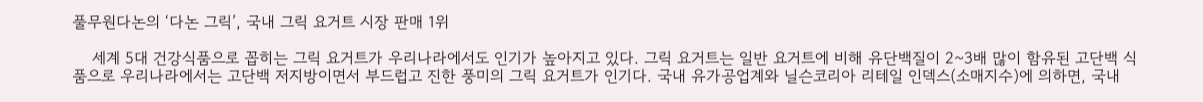풀무원다논의 ‘다논 그릭’, 국내 그릭 요거트 시장 판매 1위

    세계 5대 건강식품으로 꼽히는 그릭 요거트가 우리나라에서도 인기가 높아지고 있다. 그릭 요거트는 일반 요거트에 비해 유단백질이 2~3배 많이 함유된 고단백 식품으로 우리나라에서는 고단백 저지방이면서 부드럽고 진한 풍미의 그릭 요거트가 인기다. 국내 유가공업계와 닐슨코리아 리테일 인덱스(소매지수)에 의하면, 국내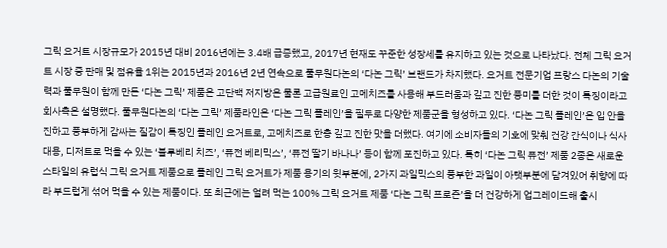그릭 요거트 시장규모가 2015년 대비 2016년에는 3.4배 급증했고, 2017년 현재도 꾸준한 성장세를 유지하고 있는 것으로 나타났다. 전체 그릭 요거트 시장 중 판매 및 점유율 1위는 2015년과 2016년 2년 연속으로 풀무원다논의 ‘다논 그릭’ 브랜드가 차지했다. 요거트 전문기업 프랑스 다논의 기술력과 풀무원이 함께 만든 ‘다논 그릭’ 제품은 고단백 저지방은 물론 고급원료인 고메치즈를 사용해 부드러움과 깊고 진한 풍미를 더한 것이 특징이라고 회사측은 설명했다. 풀무원다논의 ‘다논 그릭’ 제품라인은 ‘다논 그릭 플레인’을 필두로 다양한 제품군을 형성하고 있다. ‘다논 그릭 플레인’은 입 안을 진하고 풍부하게 감싸는 질감이 특징인 플레인 요거트로, 고메치즈로 한층 깊고 진한 맛을 더했다. 여기에 소비자들의 기호에 맞춰 건강 간식이나 식사대용, 디저트로 먹을 수 있는 ‘블루베리 치즈’, ‘퓨전 베리믹스’, ‘퓨전 딸기 바나나’ 등이 함께 포진하고 있다. 특히 ‘다논 그릭 퓨전’ 제품 2종은 새로운 스타일의 유럽식 그릭 요거트 제품으로 플레인 그릭 요거트가 제품 용기의 윗부분에, 2가지 과일믹스의 풍부한 과일이 아랫부분에 담겨있어 취향에 따라 부드럽게 섞어 먹을 수 있는 제품이다. 또 최근에는 얼려 먹는 100% 그릭 요거트 제품 ‘다논 그릭 프로즌’을 더 건강하게 업그레이드해 출시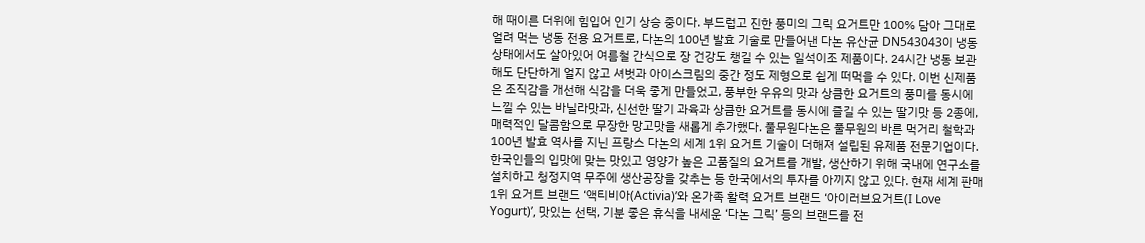해 때이른 더위에 힘입어 인기 상승 중이다. 부드럽고 진한 풍미의 그릭 요거트만 100% 담아 그대로 얼려 먹는 냉동 전용 요거트로, 다논의 100년 발효 기술로 만들어낸 다논 유산균 DN543043이 냉동 상태에서도 살아있어 여름철 간식으로 장 건강도 챙길 수 있는 일석이조 제품이다. 24시간 냉동 보관해도 단단하게 얼지 않고 셔벗과 아이스크림의 중간 정도 제형으로 쉽게 떠먹을 수 있다. 이번 신제품은 조직감을 개선해 식감을 더욱 좋게 만들었고, 풍부한 우유의 맛과 상큼한 요거트의 풍미를 동시에 느낄 수 있는 바닐라맛과, 신선한 딸기 과육과 상큼한 요거트를 동시에 즐길 수 있는 딸기맛 등 2종에, 매력적인 달콤함으로 무장한 망고맛을 새롭게 추가했다. 풀무원다논은 풀무원의 바른 먹거리 철학과 100년 발효 역사를 지닌 프랑스 다논의 세계 1위 요거트 기술이 더해져 설립된 유제품 전문기업이다. 한국인들의 입맛에 맞는 맛있고 영양가 높은 고품질의 요거트를 개발, 생산하기 위해 국내에 연구소를 설치하고 청정지역 무주에 생산공장을 갖추는 등 한국에서의 투자를 아끼지 않고 있다. 현재 세계 판매 1위 요거트 브랜드 ‘액티비아(Activia)’와 온가족 활력 요거트 브랜드 ‘아이러브요거트(I Love Yogurt)’, 맛있는 선택, 기분 좋은 휴식을 내세운 ‘다논 그릭’ 등의 브랜드를 전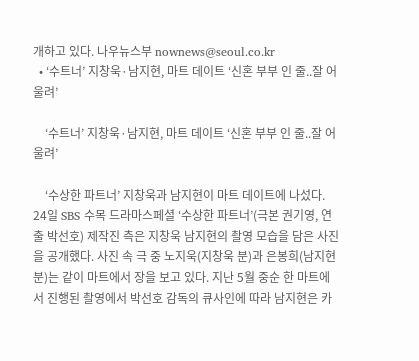개하고 있다. 나우뉴스부 nownews@seoul.co.kr
  • ‘수트너’ 지창욱·남지현, 마트 데이트 ‘신혼 부부 인 줄..잘 어울려’

    ‘수트너’ 지창욱·남지현, 마트 데이트 ‘신혼 부부 인 줄..잘 어울려’

    ‘수상한 파트너’ 지창욱과 남지현이 마트 데이트에 나섰다. 24일 SBS 수목 드라마스페셜 ‘수상한 파트너’(극본 권기영, 연출 박선호) 제작진 측은 지창욱 남지현의 촬영 모습을 담은 사진을 공개했다. 사진 속 극 중 노지욱(지창욱 분)과 은봉희(남지현 분)는 같이 마트에서 장을 보고 있다. 지난 5월 중순 한 마트에서 진행된 촬영에서 박선호 감독의 큐사인에 따라 남지현은 카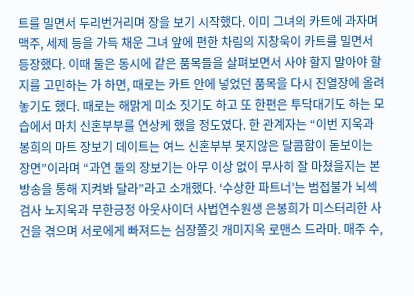트를 밀면서 두리번거리며 장을 보기 시작했다. 이미 그녀의 카트에 과자며 맥주, 세제 등을 가득 채운 그녀 앞에 편한 차림의 지창욱이 카트를 밀면서 등장했다. 이때 둘은 동시에 같은 품목들을 살펴보면서 사야 할지 말아야 할지를 고민하는 가 하면, 때로는 카트 안에 넣었던 품목을 다시 진열장에 올려놓기도 했다. 때로는 해맑게 미소 짓기도 하고 또 한편은 투닥대기도 하는 모습에서 마치 신혼부부를 연상케 했을 정도였다. 한 관계자는 “이번 지욱과 봉희의 마트 장보기 데이트는 여느 신혼부부 못지않은 달콤함이 돋보이는 장면”이라며 “과연 둘의 장보기는 아무 이상 없이 무사히 잘 마쳤을지는 본방송을 통해 지켜봐 달라”라고 소개했다. ‘수상한 파트너’는 범접불가 뇌섹검사 노지욱과 무한긍정 아웃사이더 사법연수원생 은봉희가 미스터리한 사건을 겪으며 서로에게 빠져드는 심장쫄깃 개미지옥 로맨스 드라마. 매주 수,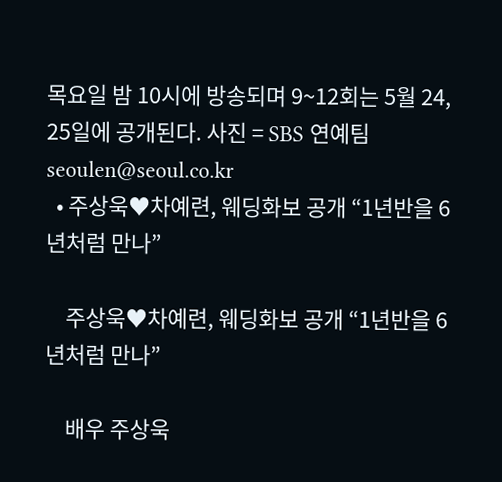목요일 밤 10시에 방송되며 9~12회는 5월 24, 25일에 공개된다. 사진 = SBS 연예팀 seoulen@seoul.co.kr
  • 주상욱♥차예련, 웨딩화보 공개 “1년반을 6년처럼 만나”

    주상욱♥차예련, 웨딩화보 공개 “1년반을 6년처럼 만나”

    배우 주상욱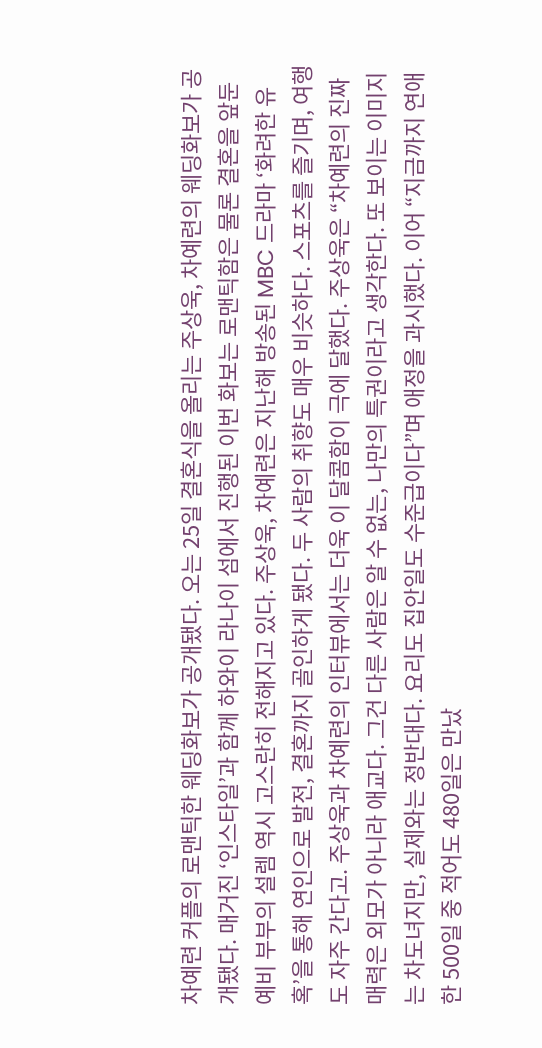차예련 커플의 로맨틱한 웨딩화보가 공개됐다. 오는 25일 결혼식을 올리는 주상욱, 차예련의 웨딩화보가 공개됐다. 매거진 ‘인스타일’과 함께 하와이 라나이 섬에서 진행된 이번 화보는 로맨틱함은 물론 결혼을 앞둔 예비 부부의 설렘 역시 고스란히 전해지고 있다. 주상욱, 차예련은 지난해 방송된 MBC 드라마 ‘화려한 유혹’을 통해 연인으로 발전, 결혼까지 골인하게 됐다. 두 사람의 취향도 매우 비슷하다. 스포츠를 즐기며, 여행도 자주 간다고. 주상욱과 차예련의 인터뷰에서는 더욱 이 달콤함이 극에 달했다. 주상욱은 “차예련의 진짜 매력은 외모가 아니라 애교다. 그건 다른 사람은 알 수 없는, 나만의 특권이라고 생각한다. 또 보이는 이미지는 차도녀지만, 실제와는 정반대다. 요리도 집안일도 수준급이다”며 애정을 과시했다. 이어 “지금까지 연애한 500일 중 적어도 480일은 만났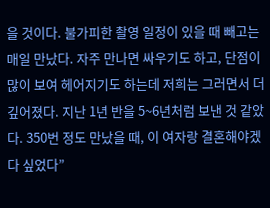을 것이다. 불가피한 촬영 일정이 있을 때 빼고는 매일 만났다. 자주 만나면 싸우기도 하고, 단점이 많이 보여 헤어지기도 하는데 저희는 그러면서 더 깊어졌다. 지난 1년 반을 5~6년처럼 보낸 것 같았다. 350번 정도 만났을 때, 이 여자랑 결혼해야겠다 싶었다”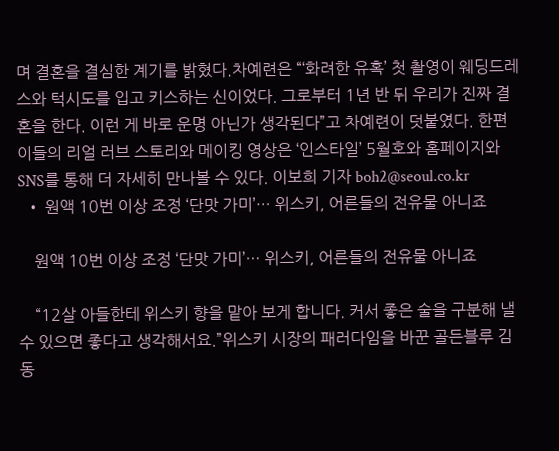며 결혼을 결심한 계기를 밝혔다.차예련은 “‘화려한 유혹’ 첫 촬영이 웨딩드레스와 턱시도를 입고 키스하는 신이었다. 그로부터 1년 반 뒤 우리가 진짜 결혼을 한다. 이런 게 바로 운명 아닌가 생각된다”고 차예련이 덧붙였다. 한편 이들의 리얼 러브 스토리와 메이킹 영상은 ‘인스타일’ 5월호와 홈페이지와 SNS를 통해 더 자세히 만나볼 수 있다. 이보희 기자 boh2@seoul.co.kr
  • 원액 10번 이상 조정 ‘단맛 가미’… 위스키, 어른들의 전유물 아니죠

    원액 10번 이상 조정 ‘단맛 가미’… 위스키, 어른들의 전유물 아니죠

    “12살 아들한테 위스키 향을 맡아 보게 합니다. 커서 좋은 술을 구분해 낼 수 있으면 좋다고 생각해서요.”위스키 시장의 패러다임을 바꾼 골든블루 김동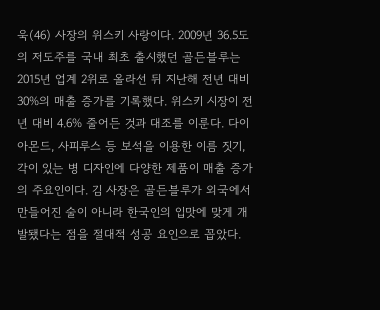욱(46) 사장의 위스키 사랑이다. 2009년 36.5도의 저도주를 국내 최초 출시했던 골든블루는 2015년 업계 2위로 올라선 뒤 지난해 전년 대비 30%의 매출 증가를 기록했다. 위스키 시장이 전년 대비 4.6% 줄어든 것과 대조를 이룬다. 다이아몬드, 사피루스 등 보석을 이용한 이름 짓기, 각이 있는 병 디자인에 다양한 제품이 매출 증가의 주요인이다. 김 사장은 골든블루가 외국에서 만들어진 술이 아니라 한국인의 입맛에 맞게 개발됐다는 점을 절대적 성공 요인으로 꼽았다.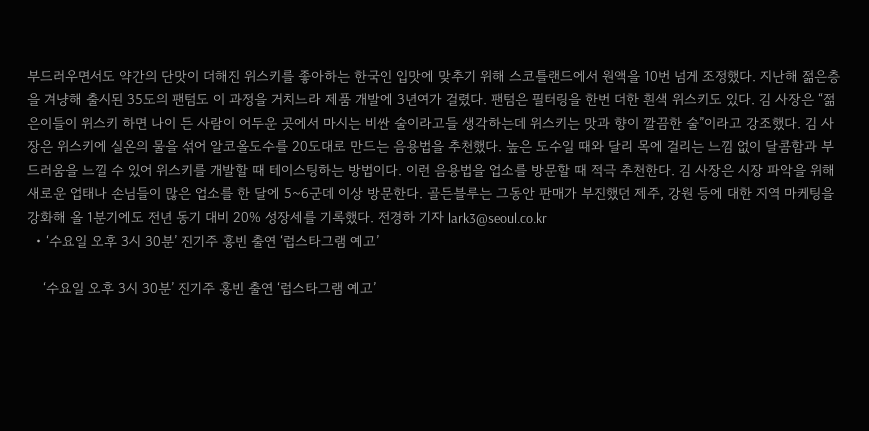부드러우면서도 약간의 단맛이 더해진 위스키를 좋아하는 한국인 입맛에 맞추기 위해 스코틀랜드에서 원액을 10번 넘게 조정했다. 지난해 젊은층을 겨냥해 출시된 35도의 팬텀도 이 과정을 거치느라 제품 개발에 3년여가 걸렸다. 팬텀은 필터링을 한번 더한 흰색 위스키도 있다. 김 사장은 “젊은이들이 위스키 하면 나이 든 사람이 어두운 곳에서 마시는 비싼 술이라고들 생각하는데 위스키는 맛과 향이 깔끔한 술”이라고 강조했다. 김 사장은 위스키에 실온의 물을 섞어 알코올도수를 20도대로 만드는 음용법을 추천했다. 높은 도수일 때와 달리 목에 걸리는 느낌 없이 달콤함과 부드러움을 느낄 수 있어 위스키를 개발할 때 테이스팅하는 방법이다. 이런 음용법을 업소를 방문할 때 적극 추천한다. 김 사장은 시장 파악을 위해 새로운 업태나 손님들이 많은 업소를 한 달에 5~6군데 이상 방문한다. 골든블루는 그동안 판매가 부진했던 제주, 강원 등에 대한 지역 마케팅을 강화해 올 1분기에도 전년 동기 대비 20% 성장세를 기록했다. 전경하 기자 lark3@seoul.co.kr
  • ‘수요일 오후 3시 30분’ 진기주 홍빈 출연 ‘럽스타그램 예고’

    ‘수요일 오후 3시 30분’ 진기주 홍빈 출연 ‘럽스타그램 예고’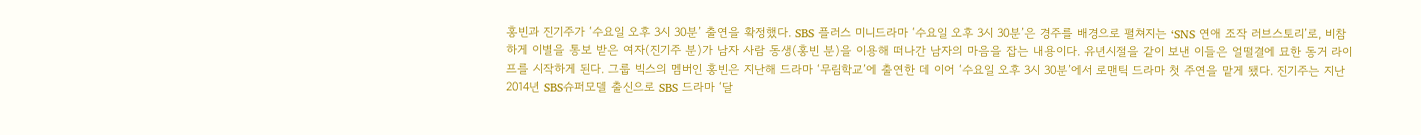홍빈과 진기주가 ‘수요일 오후 3시 30분’ 출연을 확정했다. SBS 플러스 미니드라마 ‘수요일 오후 3시 30분’은 경주를 배경으로 펼쳐지는 ‘SNS 연애 조작 러브스토리’로, 비참하게 이별을 통보 받은 여자(진기주 분)가 남자 사람 동생(홍빈 분)을 이용해 떠나간 남자의 마음을 잡는 내용이다. 유년시절을 같이 보낸 이들은 얼떨결에 묘한 동거 라이프를 시작하게 된다. 그룹 빅스의 멤버인 홍빈은 지난해 드라마 ‘무림학교’에 출연한 데 이어 ‘수요일 오후 3시 30분’에서 로맨틱 드라마 첫 주연을 맡게 됐다. 진기주는 지난 2014년 SBS슈퍼모델 출신으로 SBS 드라마 ‘달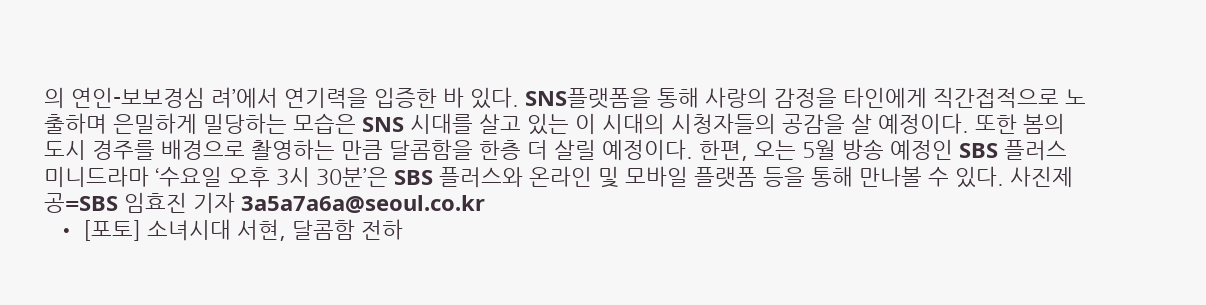의 연인-보보경심 려’에서 연기력을 입증한 바 있다. SNS플랫폼을 통해 사랑의 감정을 타인에게 직간접적으로 노출하며 은밀하게 밀당하는 모습은 SNS 시대를 살고 있는 이 시대의 시청자들의 공감을 살 예정이다. 또한 봄의 도시 경주를 배경으로 촬영하는 만큼 달콤함을 한층 더 살릴 예정이다. 한편, 오는 5월 방송 예정인 SBS 플러스 미니드라마 ‘수요일 오후 3시 30분’은 SBS 플러스와 온라인 및 모바일 플랫폼 등을 통해 만나볼 수 있다. 사진제공=SBS 임효진 기자 3a5a7a6a@seoul.co.kr
  • [포토] 소녀시대 서현, 달콤함 전하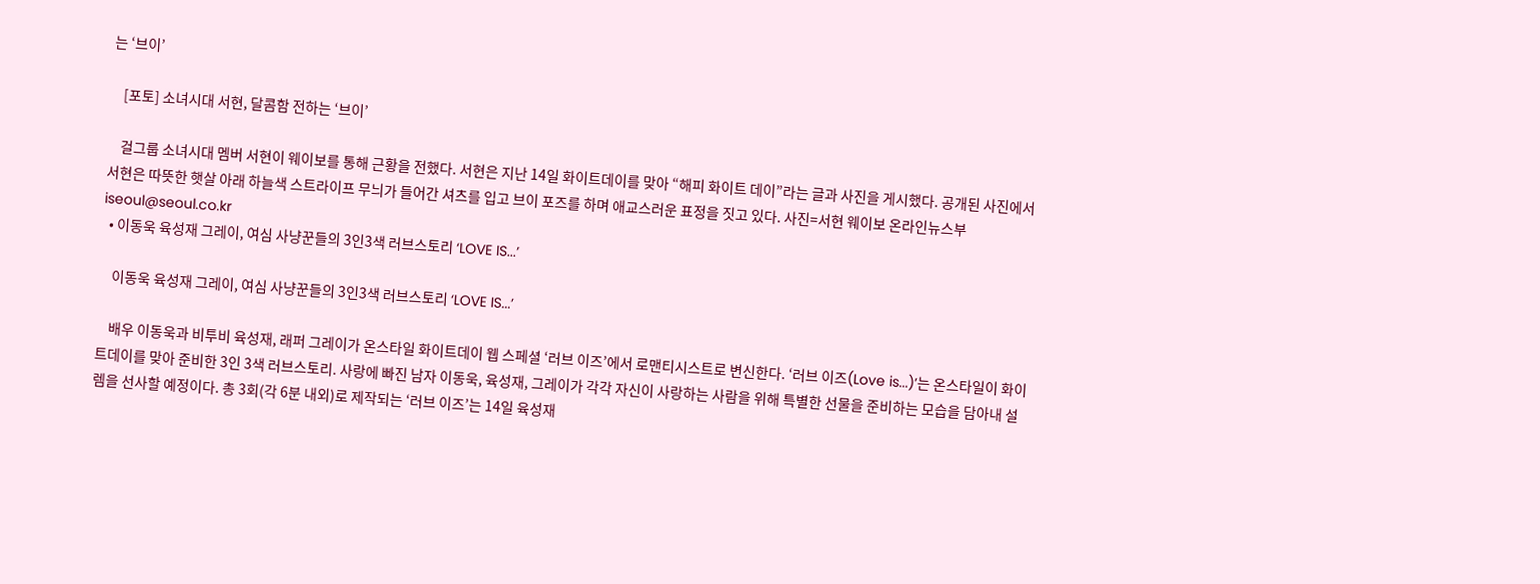는 ‘브이’

    [포토] 소녀시대 서현, 달콤함 전하는 ‘브이’

    걸그룹 소녀시대 멤버 서현이 웨이보를 통해 근황을 전했다. 서현은 지난 14일 화이트데이를 맞아 “해피 화이트 데이”라는 글과 사진을 게시했다. 공개된 사진에서 서현은 따뜻한 햇살 아래 하늘색 스트라이프 무늬가 들어간 셔츠를 입고 브이 포즈를 하며 애교스러운 표정을 짓고 있다. 사진=서현 웨이보 온라인뉴스부 iseoul@seoul.co.kr
  • 이동욱 육성재 그레이, 여심 사냥꾼들의 3인3색 러브스토리 ‘LOVE IS...’

    이동욱 육성재 그레이, 여심 사냥꾼들의 3인3색 러브스토리 ‘LOVE IS...’

    배우 이동욱과 비투비 육성재, 래퍼 그레이가 온스타일 화이트데이 웹 스페셜 ‘러브 이즈’에서 로맨티시스트로 변신한다. ‘러브 이즈(Love is...)’는 온스타일이 화이트데이를 맞아 준비한 3인 3색 러브스토리. 사랑에 빠진 남자 이동욱, 육성재, 그레이가 각각 자신이 사랑하는 사람을 위해 특별한 선물을 준비하는 모습을 담아내 설렘을 선사할 예정이다. 총 3회(각 6분 내외)로 제작되는 ‘러브 이즈’는 14일 육성재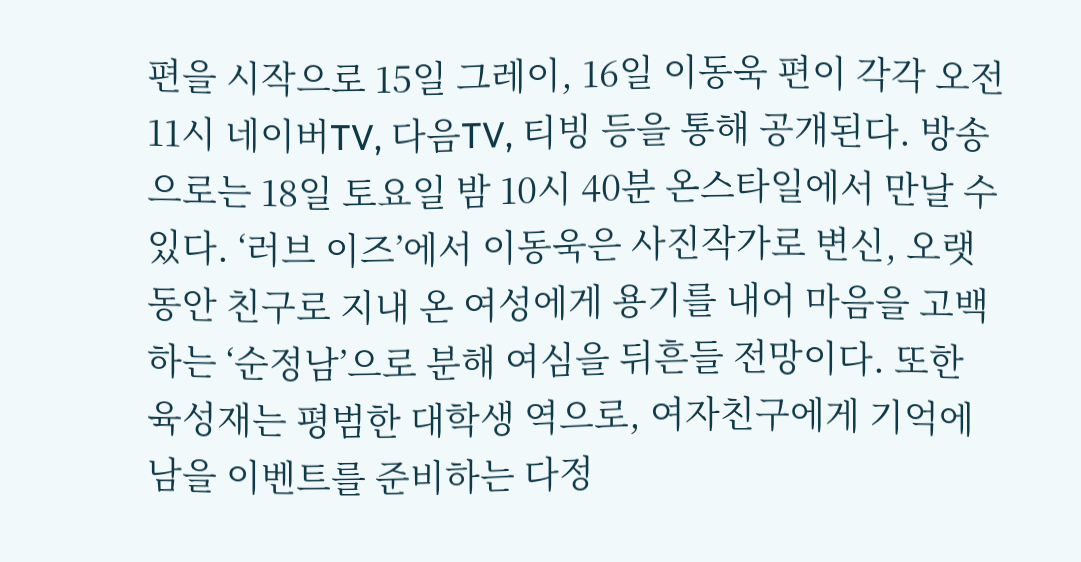편을 시작으로 15일 그레이, 16일 이동욱 편이 각각 오전 11시 네이버TV, 다음TV, 티빙 등을 통해 공개된다. 방송으로는 18일 토요일 밤 10시 40분 온스타일에서 만날 수 있다. ‘러브 이즈’에서 이동욱은 사진작가로 변신, 오랫동안 친구로 지내 온 여성에게 용기를 내어 마음을 고백하는 ‘순정남’으로 분해 여심을 뒤흔들 전망이다. 또한 육성재는 평범한 대학생 역으로, 여자친구에게 기억에 남을 이벤트를 준비하는 다정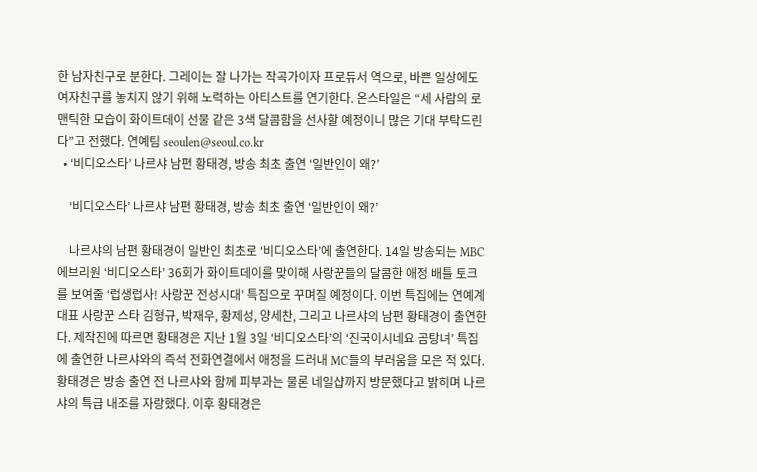한 남자친구로 분한다. 그레이는 잘 나가는 작곡가이자 프로듀서 역으로, 바쁜 일상에도 여자친구를 놓치지 않기 위해 노력하는 아티스트를 연기한다. 온스타일은 “세 사람의 로맨틱한 모습이 화이트데이 선물 같은 3색 달콤함을 선사할 예정이니 많은 기대 부탁드린다”고 전했다. 연예팀 seoulen@seoul.co.kr
  • ‘비디오스타’ 나르샤 남편 황태경, 방송 최초 출연 ‘일반인이 왜?’

    ‘비디오스타’ 나르샤 남편 황태경, 방송 최초 출연 ‘일반인이 왜?’

    나르샤의 남편 황태경이 일반인 최초로 ‘비디오스타’에 출연한다. 14일 방송되는 MBC에브리원 ‘비디오스타’ 36회가 화이트데이를 맞이해 사랑꾼들의 달콤한 애정 배틀 토크를 보여줄 ‘럽생럽사! 사랑꾼 전성시대’ 특집으로 꾸며질 예정이다. 이번 특집에는 연예계 대표 사랑꾼 스타 김형규, 박재우, 황제성, 양세찬, 그리고 나르샤의 남편 황태경이 출연한다. 제작진에 따르면 황태경은 지난 1월 3일 ‘비디오스타’의 ‘진국이시네요 곰탕녀’ 특집에 출연한 나르샤와의 즉석 전화연결에서 애정을 드러내 MC들의 부러움을 모은 적 있다. 황태경은 방송 출연 전 나르샤와 함께 피부과는 물론 네일샵까지 방문했다고 밝히며 나르샤의 특급 내조를 자랑했다. 이후 황태경은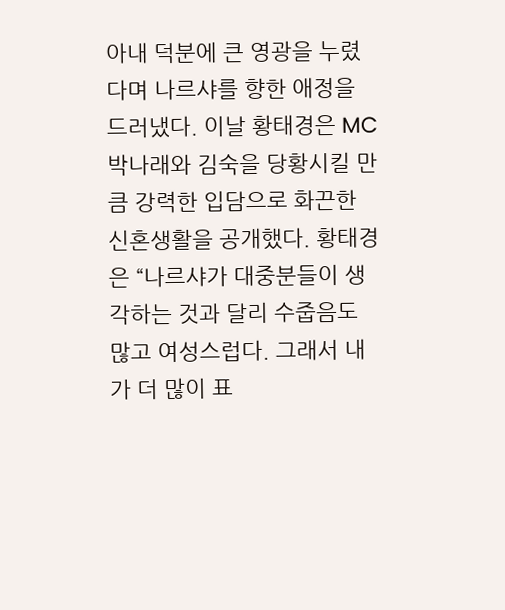아내 덕분에 큰 영광을 누렸다며 나르샤를 향한 애정을 드러냈다. 이날 황태경은 MC 박나래와 김숙을 당황시킬 만큼 강력한 입담으로 화끈한 신혼생활을 공개했다. 황태경은 “나르샤가 대중분들이 생각하는 것과 달리 수줍음도 많고 여성스럽다. 그래서 내가 더 많이 표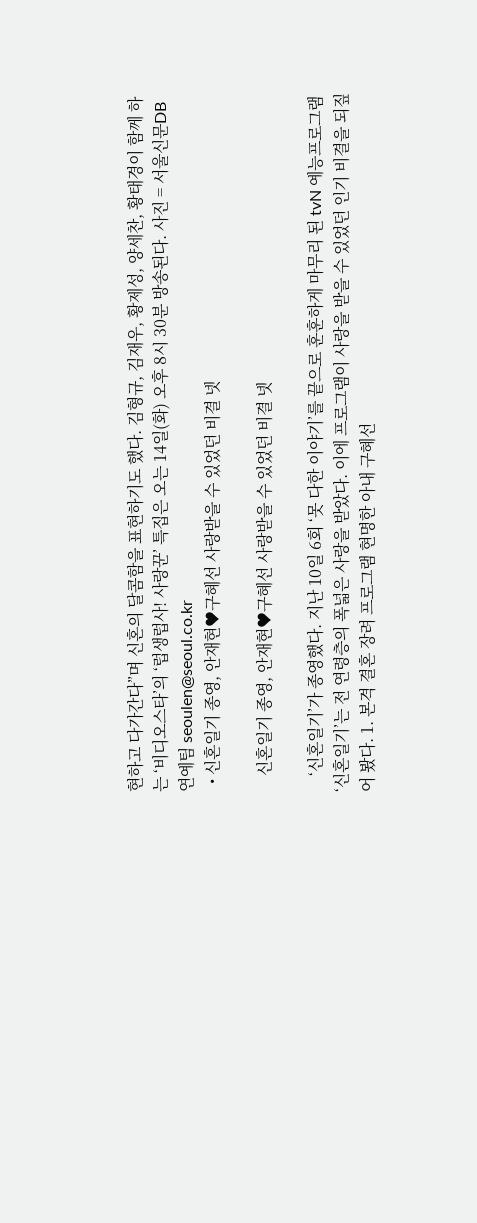현하고 다가간다”며 신혼의 달콤함을 표현하기도 했다. 김형규, 김재우, 황제성, 양세찬, 황태경이 함께 하는 ‘비디오스타’의 ‘럽생럽사! 사랑꾼’ 특집은 오는 14일(화) 오후 8시 30분 방송된다. 사진 = 서울신문DB 연예팀 seoulen@seoul.co.kr
  • 신혼일기 종영, 안재현♥구혜선 사랑받을 수 있었던 비결 넷

    신혼일기 종영, 안재현♥구혜선 사랑받을 수 있었던 비결 넷

    ‘신혼일기’가 종영했다. 지난 10일 6회 ‘못 다한 이야기’를 끝으로 훈훈하게 마무리 된 tvN 예능프로그램 ‘신혼일기’는 전 연령층의 폭넓은 사랑을 받았다. 이에 프로그램이 사랑을 받을 수 있었던 인기 비결을 되짚어 봤다. 1. 본격 결혼 장려 프로그램 현명한 아내 구혜선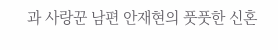과 사랑꾼 남편 안재현의 풋풋한 신혼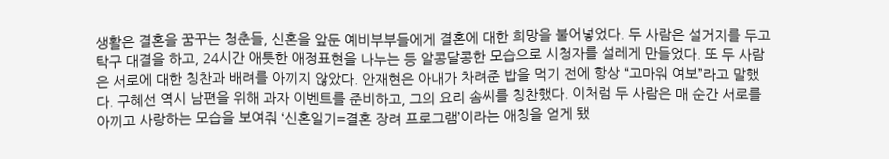생활은 결혼을 꿈꾸는 청춘들, 신혼을 앞둔 예비부부들에게 결혼에 대한 희망을 불어넣었다. 두 사람은 설거지를 두고 탁구 대결을 하고, 24시간 애틋한 애정표현을 나누는 등 알콩달콩한 모습으로 시청자를 설레게 만들었다. 또 두 사람은 서로에 대한 칭찬과 배려를 아끼지 않았다. 안재현은 아내가 차려준 밥을 먹기 전에 항상 “고마워 여보”라고 말했다. 구혜선 역시 남편을 위해 과자 이벤트를 준비하고, 그의 요리 솜씨를 칭찬했다. 이처럼 두 사람은 매 순간 서로를 아끼고 사랑하는 모습을 보여줘 ‘신혼일기=결혼 장려 프로그램’이라는 애칭을 얻게 됐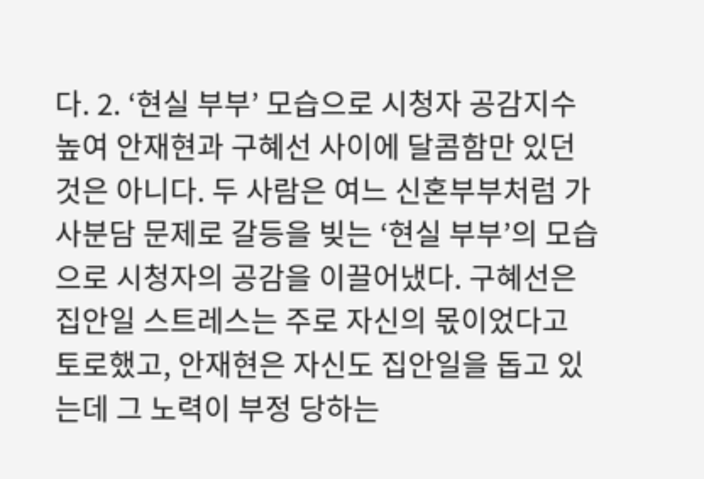다. 2. ‘현실 부부’ 모습으로 시청자 공감지수 높여 안재현과 구혜선 사이에 달콤함만 있던 것은 아니다. 두 사람은 여느 신혼부부처럼 가사분담 문제로 갈등을 빚는 ‘현실 부부’의 모습으로 시청자의 공감을 이끌어냈다. 구혜선은 집안일 스트레스는 주로 자신의 몫이었다고 토로했고, 안재현은 자신도 집안일을 돕고 있는데 그 노력이 부정 당하는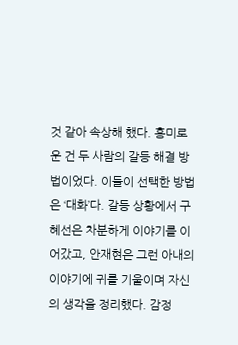것 같아 속상해 했다. 흥미로운 건 두 사람의 갈등 해결 방법이었다. 이들이 선택한 방법은 ‘대화’다. 갈등 상황에서 구혜선은 차분하게 이야기를 이어갔고, 안재현은 그런 아내의 이야기에 귀를 기울이며 자신의 생각을 정리했다. 감정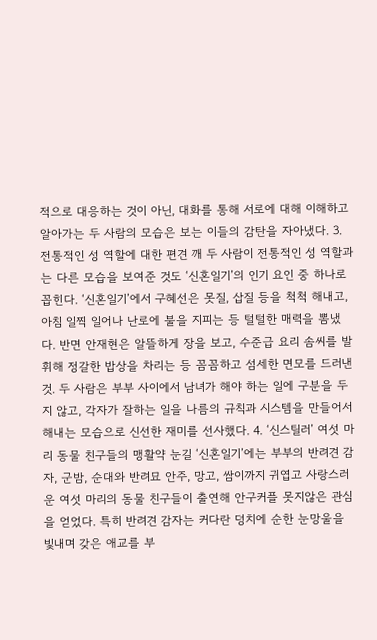적으로 대응하는 것이 아닌, 대화를 통해 서로에 대해 이해하고 알아가는 두 사람의 모습은 보는 이들의 감탄을 자아냈다. 3. 전통적인 성 역할에 대한 편견 깨 두 사람이 전통적인 성 역할과는 다른 모습을 보여준 것도 ‘신혼일기’의 인기 요인 중 하나로 꼽힌다. ‘신혼일기’에서 구혜선은 못질, 삽질 등을 척척 해내고, 아침 일찍 일어나 난로에 불을 지피는 등 털털한 매력을 뽐냈다. 반면 안재현은 알뜰하게 장을 보고, 수준급 요리 솜씨를 발휘해 정갈한 밥상을 차리는 등 꼼꼼하고 섬세한 면모를 드러낸 것. 두 사람은 부부 사이에서 남녀가 해야 하는 일에 구분을 두지 않고, 각자가 잘하는 일을 나름의 규칙과 시스템을 만들어서 해내는 모습으로 신선한 재미를 선사했다. 4. ‘신스틸러’ 여섯 마리 동물 친구들의 맹활약 눈길 ‘신혼일기’에는 부부의 반려견 감자, 군밤, 순대와 반려묘 안주, 망고, 쌈이까지 귀엽고 사랑스러운 여섯 마리의 동물 친구들이 출연해 안구커플 못지않은 관심을 얻었다. 특히 반려견 감자는 커다란 덩치에 순한 눈망울을 빛내며 갖은 애교를 부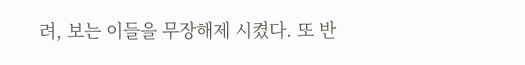려, 보는 이들을 무장해제 시켰다. 또 반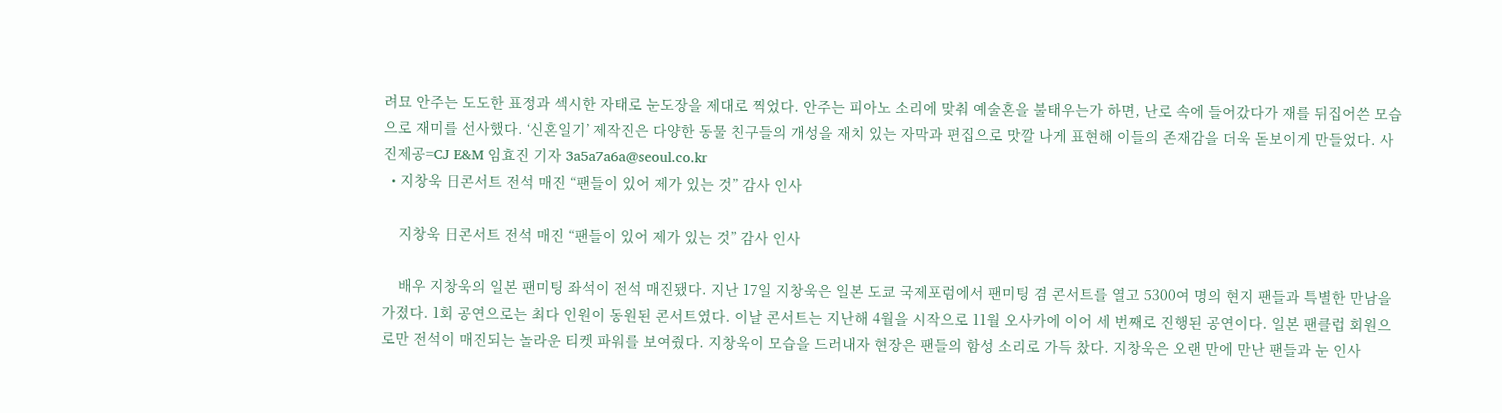려묘 안주는 도도한 표정과 섹시한 자태로 눈도장을 제대로 찍었다. 안주는 피아노 소리에 맞춰 예술혼을 불태우는가 하면, 난로 속에 들어갔다가 재를 뒤집어쓴 모습으로 재미를 선사했다. ‘신혼일기’ 제작진은 다양한 동물 친구들의 개성을 재치 있는 자막과 편집으로 맛깔 나게 표현해 이들의 존재감을 더욱 돋보이게 만들었다. 사진제공=CJ E&M 임효진 기자 3a5a7a6a@seoul.co.kr
  • 지창욱 日콘서트 전석 매진 “팬들이 있어 제가 있는 것” 감사 인사

    지창욱 日콘서트 전석 매진 “팬들이 있어 제가 있는 것” 감사 인사

    배우 지창욱의 일본 팬미팅 좌석이 전석 매진됐다. 지난 17일 지창욱은 일본 도쿄 국제포럼에서 팬미팅 겸 콘서트를 열고 5300여 명의 현지 팬들과 특별한 만남을 가졌다. 1회 공연으로는 최다 인원이 동원된 콘서트였다. 이날 콘서트는 지난해 4월을 시작으로 11월 오사카에 이어 세 번째로 진행된 공연이다. 일본 팬클럽 회원으로만 전석이 매진되는 놀라운 티켓 파워를 보여줬다. 지창욱이 모습을 드러내자 현장은 팬들의 함성 소리로 가득 찼다. 지창욱은 오랜 만에 만난 팬들과 눈 인사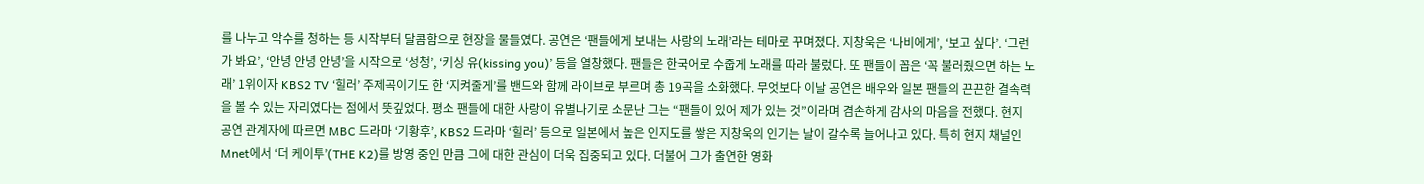를 나누고 악수를 청하는 등 시작부터 달콤함으로 현장을 물들였다. 공연은 ‘팬들에게 보내는 사랑의 노래’라는 테마로 꾸며졌다. 지창욱은 ‘나비에게’, ‘보고 싶다’. ‘그런가 봐요’, ‘안녕 안녕 안녕’을 시작으로 ‘성청’, ‘키싱 유(kissing you)’ 등을 열창했다. 팬들은 한국어로 수줍게 노래를 따라 불렀다. 또 팬들이 꼽은 ‘꼭 불러줬으면 하는 노래’ 1위이자 KBS2 TV ‘힐러’ 주제곡이기도 한 ‘지켜줄게’를 밴드와 함께 라이브로 부르며 총 19곡을 소화했다. 무엇보다 이날 공연은 배우와 일본 팬들의 끈끈한 결속력을 볼 수 있는 자리였다는 점에서 뜻깊었다. 평소 팬들에 대한 사랑이 유별나기로 소문난 그는 “팬들이 있어 제가 있는 것”이라며 겸손하게 감사의 마음을 전했다. 현지 공연 관계자에 따르면 MBC 드라마 ‘기황후’, KBS2 드라마 ‘힐러’ 등으로 일본에서 높은 인지도를 쌓은 지창욱의 인기는 날이 갈수록 늘어나고 있다. 특히 현지 채널인 Mnet에서 ‘더 케이투’(THE K2)를 방영 중인 만큼 그에 대한 관심이 더욱 집중되고 있다. 더불어 그가 출연한 영화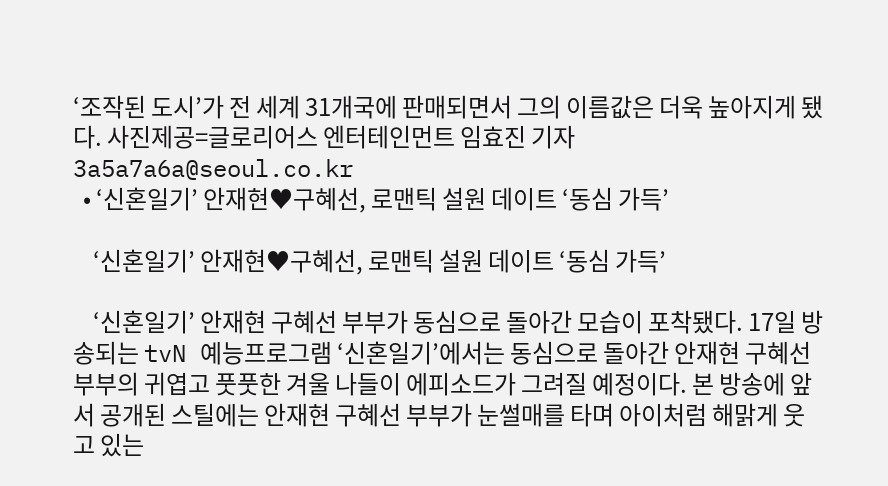‘조작된 도시’가 전 세계 31개국에 판매되면서 그의 이름값은 더욱 높아지게 됐다. 사진제공=글로리어스 엔터테인먼트 임효진 기자 3a5a7a6a@seoul.co.kr
  • ‘신혼일기’ 안재현♥구혜선, 로맨틱 설원 데이트 ‘동심 가득’

    ‘신혼일기’ 안재현♥구혜선, 로맨틱 설원 데이트 ‘동심 가득’

    ‘신혼일기’ 안재현 구혜선 부부가 동심으로 돌아간 모습이 포착됐다. 17일 방송되는 tvN 예능프로그램 ‘신혼일기’에서는 동심으로 돌아간 안재현 구혜선 부부의 귀엽고 풋풋한 겨울 나들이 에피소드가 그려질 예정이다. 본 방송에 앞서 공개된 스틸에는 안재현 구혜선 부부가 눈썰매를 타며 아이처럼 해맑게 웃고 있는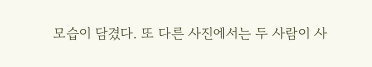모습이 담겼다. 또 다른 사진에서는 두 사람이 사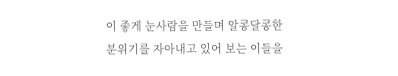이 좋게 눈사람을 만들며 알콩달콩한 분위기를 자아내고 있어 보는 이들을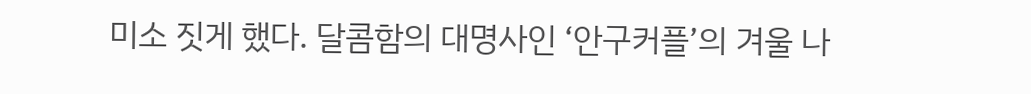미소 짓게 했다. 달콤함의 대명사인 ‘안구커플’의 겨울 나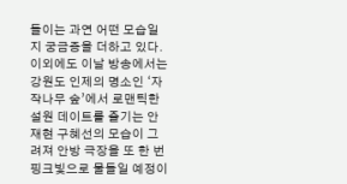들이는 과연 어떤 모습일지 궁금증을 더하고 있다. 이외에도 이날 방송에서는 강원도 인제의 명소인 ‘자작나무 숲’에서 로맨틱한 설원 데이트를 즐기는 안재현 구혜선의 모습이 그려져 안방 극장을 또 한 번 핑크빛으로 물들일 예정이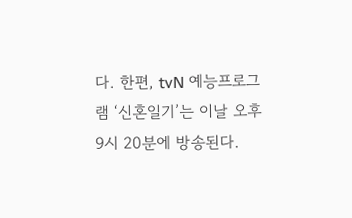다. 한편, tvN 예능프로그램 ‘신혼일기’는 이날 오후 9시 20분에 방송된다.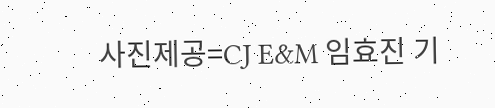사진제공=CJ E&M 임효진 기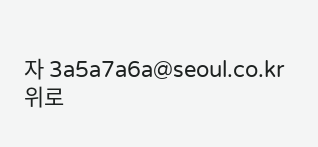자 3a5a7a6a@seoul.co.kr
위로